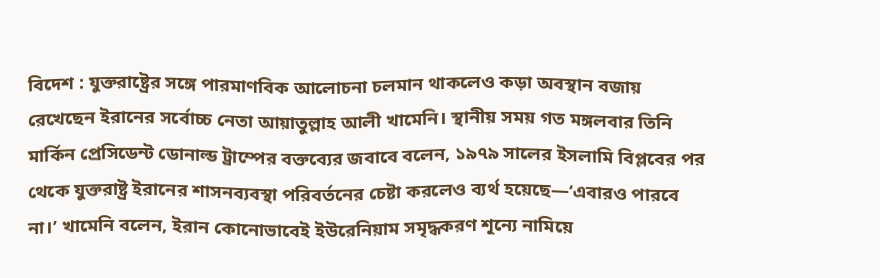বিদেশ : যুক্তরাষ্ট্রের সঙ্গে পারমাণবিক আলোচনা চলমান থাকলেও কড়া অবস্থান বজায় রেখেছেন ইরানের সর্বোচ্চ নেতা আয়াতুল্লাহ আলী খামেনি। স্থানীয় সময় গত মঙ্গলবার তিনি মার্কিন প্রেসিডেন্ট ডোনাল্ড ট্রাম্পের বক্তব্যের জবাবে বলেন, ১৯৭৯ সালের ইসলামি বিপ্লবের পর থেকে যুক্তরাষ্ট্র ইরানের শাসনব্যবস্থা পরিবর্তনের চেষ্টা করলেও ব্যর্থ হয়েছে—‘এবারও পারবে না।’ খামেনি বলেন, ইরান কোনোভাবেই ইউরেনিয়াম সমৃদ্ধকরণ শূন্যে নামিয়ে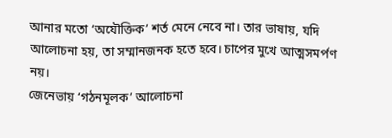আনার মতো ‘অযৌক্তিক’ শর্ত মেনে নেবে না। তার ভাষায়, যদি আলোচনা হয়, তা সম্মানজনক হতে হবে। চাপের মুখে আত্মসমর্পণ নয়।
জেনেভায় ‘গঠনমূলক’ আলোচনা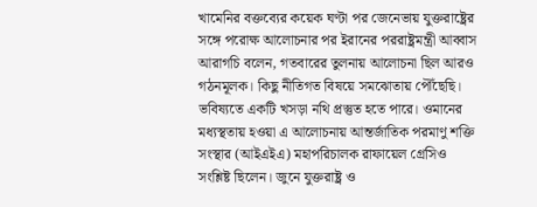খামেনির বক্তব্যের কয়েক ঘণ্টা পর জেনেভায় যুক্তরাষ্ট্রের সঙ্গে পরোক্ষ আলোচনার পর ইরানের পররাষ্ট্রমন্ত্রী আব্বাস আরাগচি বলেন, গতবারের তুলনায় আলোচনা ছিল আরও গঠনমূলক। কিছু নীতিগত বিষয়ে সমঝোতায় পৌঁছেছি। ভবিষ্যতে একটি খসড়া নথি প্রস্তুত হতে পারে। ওমানের মধ্যস্থতায় হওয়া এ আলোচনায় আন্তর্জাতিক পরমাণু শক্তি সংস্থার (আইএইএ) মহাপরিচালক রাফায়েল গ্রেসিও সংশ্লিষ্ট ছিলেন। জুনে যুক্তরাষ্ট্র ও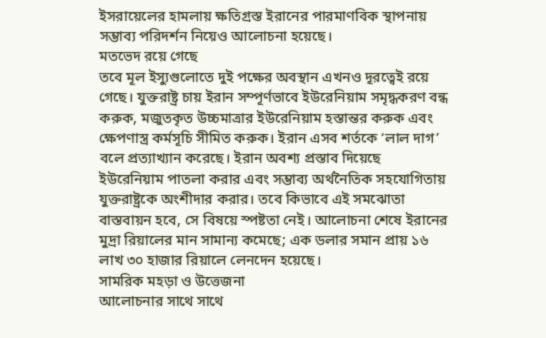ইসরায়েলের হামলায় ক্ষতিগ্রস্ত ইরানের পারমাণবিক স্থাপনায় সম্ভাব্য পরিদর্শন নিয়েও আলোচনা হয়েছে।
মতভেদ রয়ে গেছে
তবে মূল ইস্যুগুলোতে দুই পক্ষের অবস্থান এখনও দূরত্বেই রয়ে গেছে। যুক্তরাষ্ট্র চায় ইরান সম্পূর্ণভাবে ইউরেনিয়াম সমৃদ্ধকরণ বন্ধ করুক, মজুতকৃত উচ্চমাত্রার ইউরেনিয়াম হস্তান্তর করুক এবং ক্ষেপণাস্ত্র কর্মসূচি সীমিত করুক। ইরান এসব শর্তকে ‘লাল দাগ’ বলে প্রত্যাখ্যান করেছে। ইরান অবশ্য প্রস্তাব দিয়েছে ইউরেনিয়াম পাতলা করার এবং সম্ভাব্য অর্থনৈতিক সহযোগিতায় যুক্তরাষ্ট্রকে অংশীদার করার। তবে কিভাবে এই সমঝোতা বাস্তবায়ন হবে, সে বিষয়ে স্পষ্টতা নেই। আলোচনা শেষে ইরানের মুদ্রা রিয়ালের মান সামান্য কমেছে; এক ডলার সমান প্রায় ১৬ লাখ ৩০ হাজার রিয়ালে লেনদেন হয়েছে।
সামরিক মহড়া ও উত্তেজনা
আলোচনার সাথে সাথে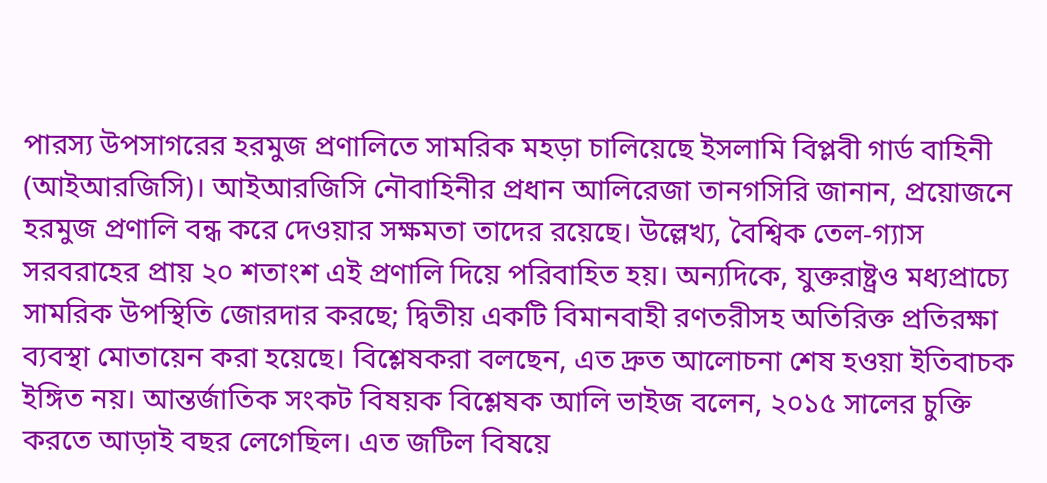পারস্য উপসাগরের হরমুজ প্রণালিতে সামরিক মহড়া চালিয়েছে ইসলামি বিপ্লবী গার্ড বাহিনী (আইআরজিসি)। আইআরজিসি নৌবাহিনীর প্রধান আলিরেজা তানগসিরি জানান, প্রয়োজনে হরমুজ প্রণালি বন্ধ করে দেওয়ার সক্ষমতা তাদের রয়েছে। উল্লেখ্য, বৈশ্বিক তেল-গ্যাস সরবরাহের প্রায় ২০ শতাংশ এই প্রণালি দিয়ে পরিবাহিত হয়। অন্যদিকে, যুক্তরাষ্ট্রও মধ্যপ্রাচ্যে সামরিক উপস্থিতি জোরদার করছে; দ্বিতীয় একটি বিমানবাহী রণতরীসহ অতিরিক্ত প্রতিরক্ষা ব্যবস্থা মোতায়েন করা হয়েছে। বিশ্লেষকরা বলছেন, এত দ্রুত আলোচনা শেষ হওয়া ইতিবাচক ইঙ্গিত নয়। আন্তর্জাতিক সংকট বিষয়ক বিশ্লেষক আলি ভাইজ বলেন, ২০১৫ সালের চুক্তি করতে আড়াই বছর লেগেছিল। এত জটিল বিষয়ে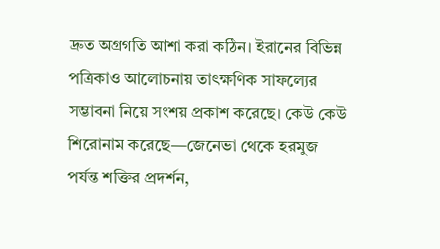দ্রুত অগ্রগতি আশা করা কঠিন। ইরানের বিভিন্ন পত্রিকাও আলোচনায় তাৎক্ষণিক সাফল্যের সম্ভাবনা নিয়ে সংশয় প্রকাশ করেছে। কেউ কেউ শিরোনাম করেছে—জেনেভা থেকে হরমুজ পর্যন্ত শক্তির প্রদর্শন,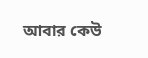আবার কেউ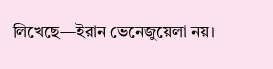লিখেছে—ইরান ভেনেজুয়েলা নয়।